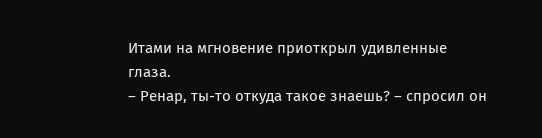Итами на мгновение приоткрыл удивленные глаза.
– Ренар, ты-то откуда такое знаешь? – спросил он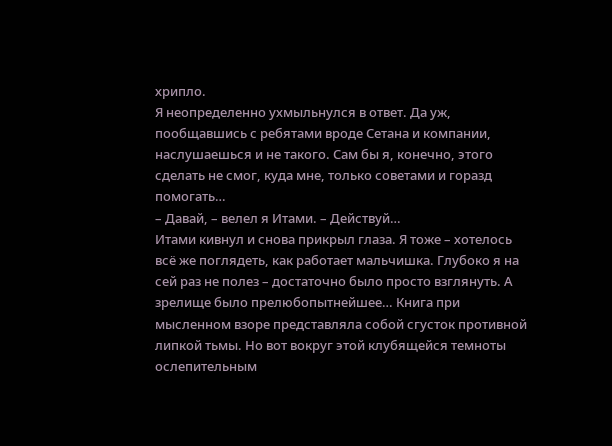хрипло.
Я неопределенно ухмыльнулся в ответ. Да уж, пообщавшись с ребятами вроде Сетана и компании, наслушаешься и не такого. Сам бы я, конечно, этого сделать не смог, куда мне, только советами и горазд помогать…
– Давай, – велел я Итами. – Действуй…
Итами кивнул и снова прикрыл глаза. Я тоже – хотелось всё же поглядеть, как работает мальчишка. Глубоко я на сей раз не полез – достаточно было просто взглянуть. А зрелище было прелюбопытнейшее… Книга при мысленном взоре представляла собой сгусток противной липкой тьмы. Но вот вокруг этой клубящейся темноты ослепительным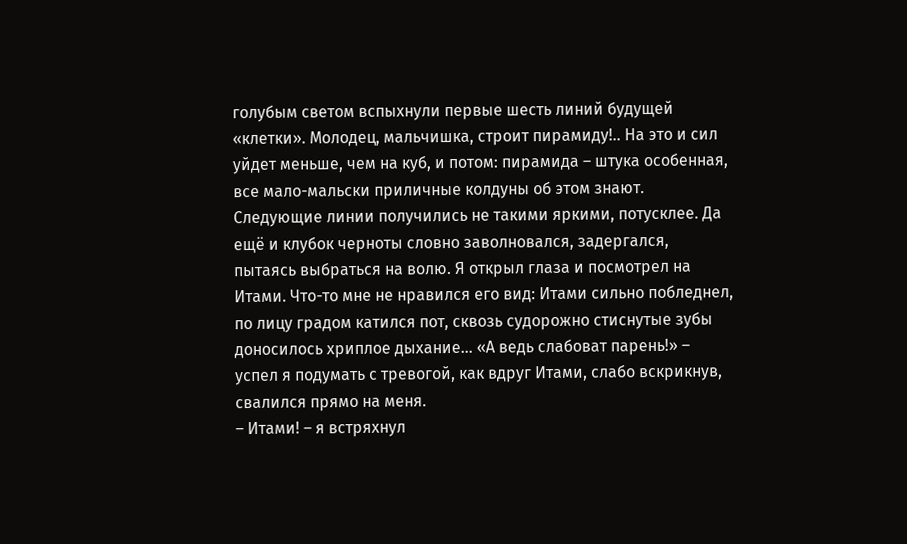голубым светом вспыхнули первые шесть линий будущей «клетки». Молодец, мальчишка, строит пирамиду!.. На это и сил уйдет меньше, чем на куб, и потом: пирамида – штука особенная, все мало-мальски приличные колдуны об этом знают.
Следующие линии получились не такими яркими, потусклее. Да ещё и клубок черноты словно заволновался, задергался, пытаясь выбраться на волю. Я открыл глаза и посмотрел на Итами. Что-то мне не нравился его вид: Итами сильно побледнел, по лицу градом катился пот, сквозь судорожно стиснутые зубы доносилось хриплое дыхание… «А ведь слабоват парень!» – успел я подумать с тревогой, как вдруг Итами, слабо вскрикнув, свалился прямо на меня.
– Итами! – я встряхнул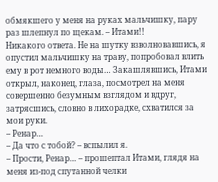обмякшего у меня на руках мальчишку, пару раз шлепнул по щекам. – Итами!!
Никакого ответа. Не на шутку взволновавшись, я опустил мальчишку на траву, попробовал влить ему в рот немного воды… Закашлявшись, Итами открыл, наконец, глаза, посмотрел на меня совершенно безумным взглядом и вдруг, затрясшись, словно в лихорадке, схватился за мои руки.
– Ренар…
– Да что с тобой? – вспылил я.
– Прости, Ренар… – прошептал Итами, глядя на меня из-под спутанной челки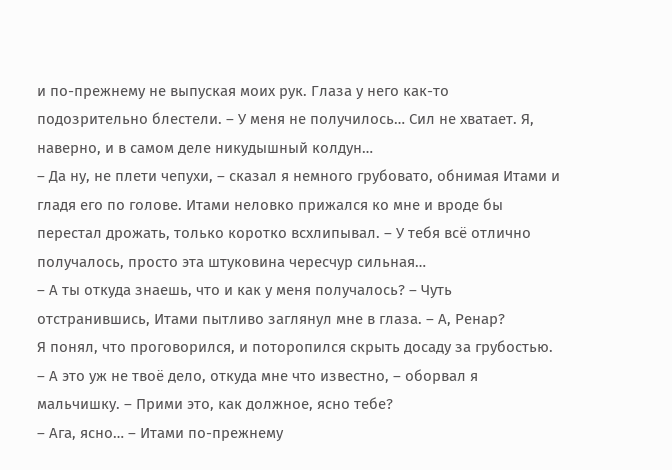и по-прежнему не выпуская моих рук. Глаза у него как-то подозрительно блестели. – У меня не получилось… Сил не хватает. Я, наверно, и в самом деле никудышный колдун…
– Да ну, не плети чепухи, – сказал я немного грубовато, обнимая Итами и гладя его по голове. Итами неловко прижался ко мне и вроде бы перестал дрожать, только коротко всхлипывал. – У тебя всё отлично получалось, просто эта штуковина чересчур сильная…
– А ты откуда знаешь, что и как у меня получалось? – Чуть отстранившись, Итами пытливо заглянул мне в глаза. – А, Ренар?
Я понял, что проговорился, и поторопился скрыть досаду за грубостью.
– А это уж не твоё дело, откуда мне что известно, – оборвал я мальчишку. – Прими это, как должное, ясно тебе?
– Ага, ясно… – Итами по-прежнему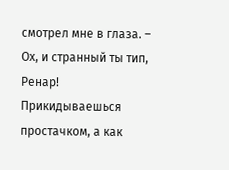смотрел мне в глаза. – Ох, и странный ты тип, Ренар! Прикидываешься простачком, а как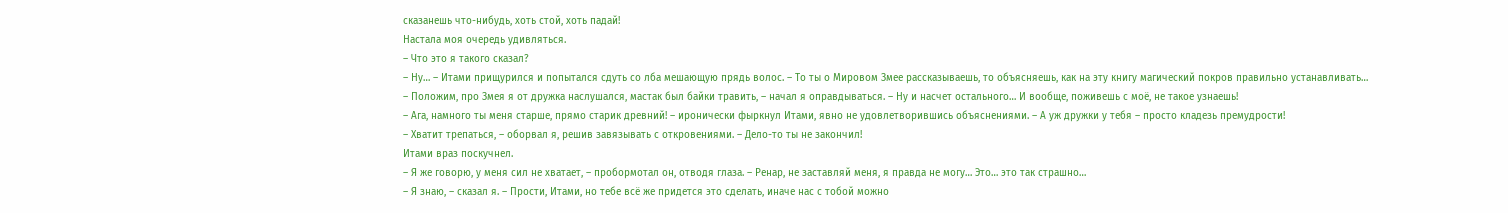сказанешь что-нибудь, хоть стой, хоть падай!
Настала моя очередь удивляться.
– Что это я такого сказал?
– Ну… – Итами прищурился и попытался сдуть со лба мешающую прядь волос. – То ты о Мировом Змее рассказываешь, то объясняешь, как на эту книгу магический покров правильно устанавливать…
– Положим, про Змея я от дружка наслушался, мастак был байки травить, – начал я оправдываться. – Ну и насчет остального… И вообще, поживешь с моё, не такое узнаешь!
– Ага, намного ты меня старше, прямо старик древний! – иронически фыркнул Итами, явно не удовлетворившись объяснениями. – А уж дружки у тебя – просто кладезь премудрости!
– Хватит трепаться, – оборвал я, решив завязывать с откровениями. – Дело-то ты не закончил!
Итами враз поскучнел.
– Я же говорю, у меня сил не хватает, – пробормотал он, отводя глаза. – Ренар, не заставляй меня, я правда не могу… Это… это так страшно…
– Я знаю, – сказал я. – Прости, Итами, но тебе всё же придется это сделать, иначе нас с тобой можно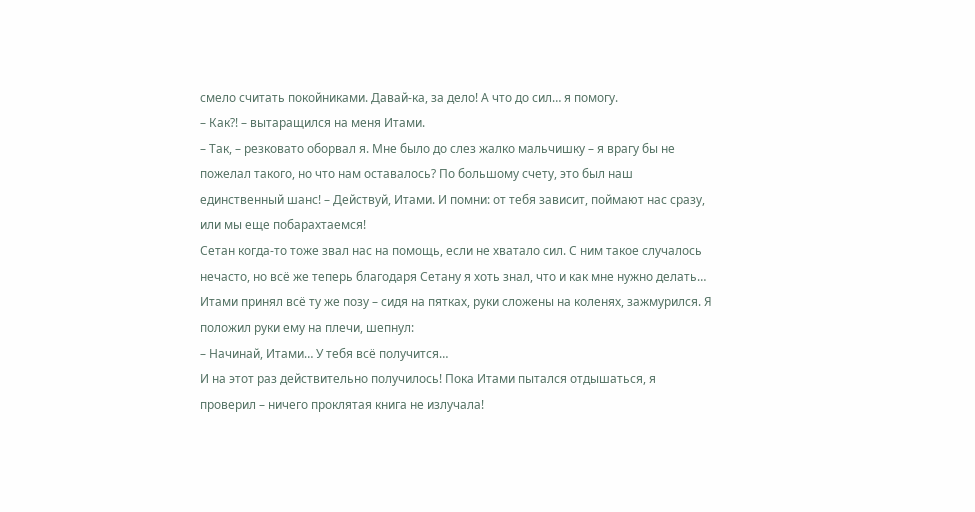смело считать покойниками. Давай-ка, за дело! А что до сил… я помогу.
– Как?! – вытаращился на меня Итами.
– Так, – резковато оборвал я. Мне было до слез жалко мальчишку – я врагу бы не пожелал такого, но что нам оставалось? По большому счету, это был наш единственный шанс! – Действуй, Итами. И помни: от тебя зависит, поймают нас сразу, или мы еще побарахтаемся!
Сетан когда-то тоже звал нас на помощь, если не хватало сил. С ним такое случалось нечасто, но всё же теперь благодаря Сетану я хоть знал, что и как мне нужно делать…
Итами принял всё ту же позу – сидя на пятках, руки сложены на коленях, зажмурился. Я положил руки ему на плечи, шепнул:
– Начинай, Итами… У тебя всё получится…
И на этот раз действительно получилось! Пока Итами пытался отдышаться, я проверил – ничего проклятая книга не излучала!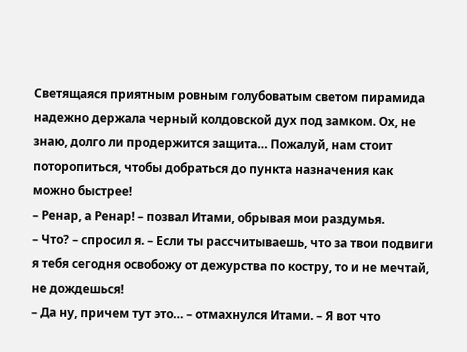Светящаяся приятным ровным голубоватым светом пирамида надежно держала черный колдовской дух под замком. Ох, не знаю, долго ли продержится защита… Пожалуй, нам стоит поторопиться, чтобы добраться до пункта назначения как можно быстрее!
– Ренар, а Ренар! – позвал Итами, обрывая мои раздумья.
– Что? – спросил я. – Если ты рассчитываешь, что за твои подвиги я тебя сегодня освобожу от дежурства по костру, то и не мечтай, не дождешься!
– Да ну, причем тут это… – отмахнулся Итами. – Я вот что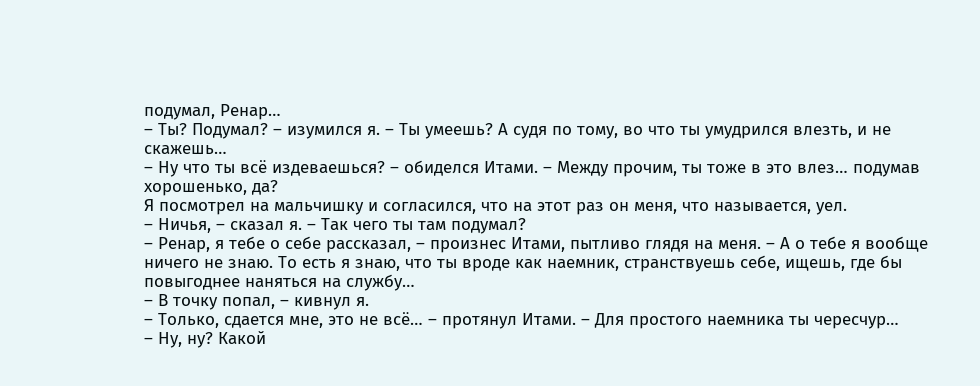подумал, Ренар…
– Ты? Подумал? – изумился я. – Ты умеешь? А судя по тому, во что ты умудрился влезть, и не скажешь…
– Ну что ты всё издеваешься? – обиделся Итами. – Между прочим, ты тоже в это влез… подумав хорошенько, да?
Я посмотрел на мальчишку и согласился, что на этот раз он меня, что называется, уел.
– Ничья, – сказал я. – Так чего ты там подумал?
– Ренар, я тебе о себе рассказал, – произнес Итами, пытливо глядя на меня. – А о тебе я вообще ничего не знаю. То есть я знаю, что ты вроде как наемник, странствуешь себе, ищешь, где бы повыгоднее наняться на службу…
– В точку попал, – кивнул я.
– Только, сдается мне, это не всё… – протянул Итами. – Для простого наемника ты чересчур…
– Ну, ну? Какой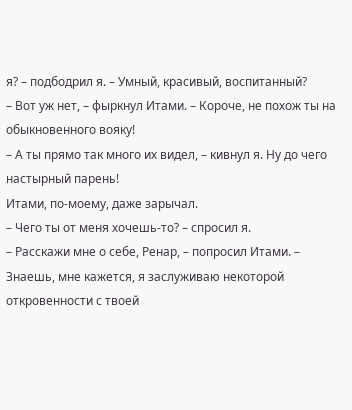я? – подбодрил я. – Умный, красивый, воспитанный?
– Вот уж нет, – фыркнул Итами. – Короче, не похож ты на обыкновенного вояку!
– А ты прямо так много их видел, – кивнул я. Ну до чего настырный парень!
Итами, по-моему, даже зарычал.
– Чего ты от меня хочешь-то? – спросил я.
– Расскажи мне о себе, Ренар, – попросил Итами. – Знаешь, мне кажется, я заслуживаю некоторой откровенности с твоей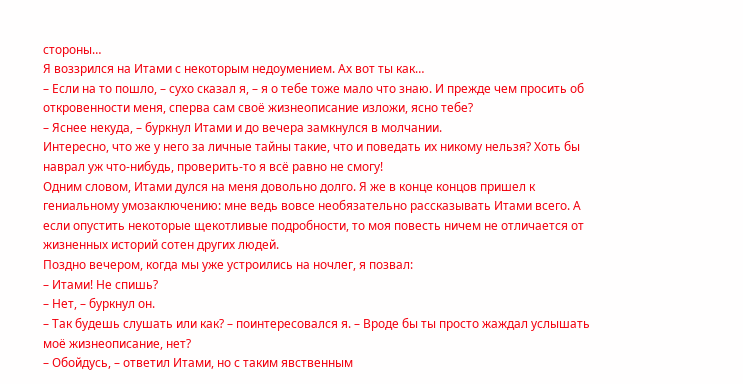стороны…
Я воззрился на Итами с некоторым недоумением. Ах вот ты как…
– Если на то пошло, – сухо сказал я, – я о тебе тоже мало что знаю. И прежде чем просить об откровенности меня, сперва сам своё жизнеописание изложи, ясно тебе?
– Яснее некуда, – буркнул Итами и до вечера замкнулся в молчании.
Интересно, что же у него за личные тайны такие, что и поведать их никому нельзя? Хоть бы наврал уж что-нибудь, проверить-то я всё равно не смогу!
Одним словом, Итами дулся на меня довольно долго. Я же в конце концов пришел к гениальному умозаключению: мне ведь вовсе необязательно рассказывать Итами всего. А если опустить некоторые щекотливые подробности, то моя повесть ничем не отличается от жизненных историй сотен других людей.
Поздно вечером, когда мы уже устроились на ночлег, я позвал:
– Итами! Не спишь?
– Нет, – буркнул он.
– Так будешь слушать или как? – поинтересовался я. – Вроде бы ты просто жаждал услышать моё жизнеописание, нет?
– Обойдусь, – ответил Итами, но с таким явственным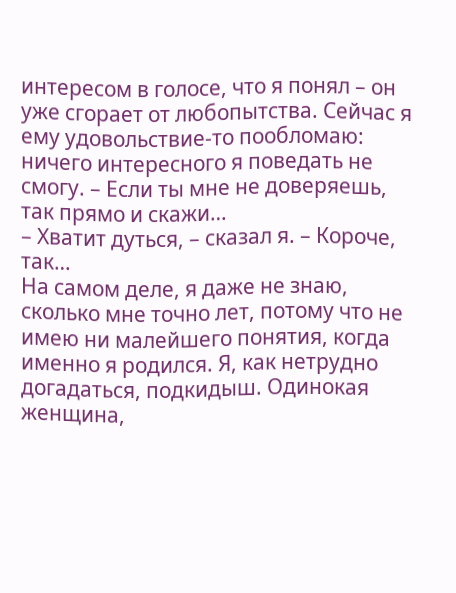интересом в голосе, что я понял – он уже сгорает от любопытства. Сейчас я ему удовольствие-то пообломаю: ничего интересного я поведать не смогу. – Если ты мне не доверяешь, так прямо и скажи…
– Хватит дуться, – сказал я. – Короче, так…
На самом деле, я даже не знаю, сколько мне точно лет, потому что не имею ни малейшего понятия, когда именно я родился. Я, как нетрудно догадаться, подкидыш. Одинокая женщина,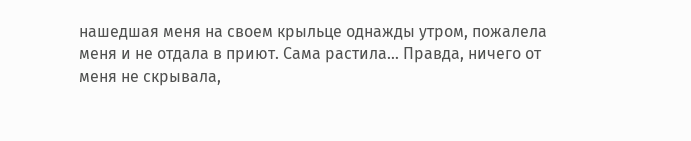нашедшая меня на своем крыльце однажды утром, пожалела меня и не отдала в приют. Сама растила… Правда, ничего от меня не скрывала,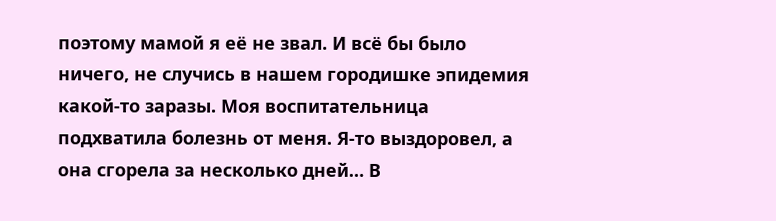поэтому мамой я её не звал. И всё бы было ничего, не случись в нашем городишке эпидемия какой-то заразы. Моя воспитательница подхватила болезнь от меня. Я-то выздоровел, а она сгорела за несколько дней… В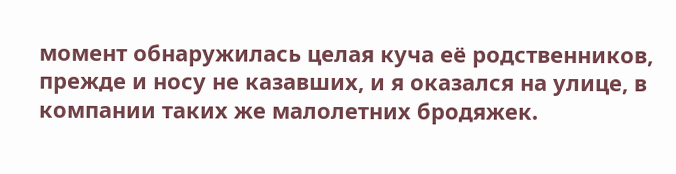момент обнаружилась целая куча её родственников, прежде и носу не казавших, и я оказался на улице, в компании таких же малолетних бродяжек.